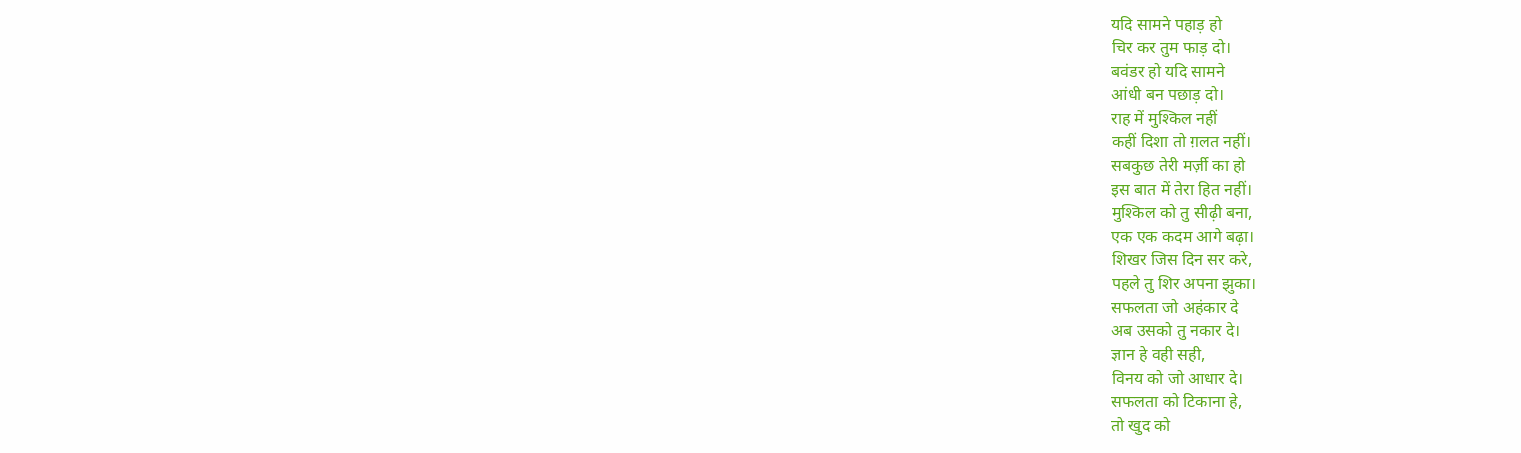यदि सामने पहाड़ हो
चिर कर तुम फाड़ दो।
बवंडर हो यदि सामने
आंधी बन पछाड़ दो।
राह में मुश्किल नहीं
कहीं दिशा तो ग़लत नहीं।
सबकुछ तेरी मर्ज़ी का हो
इस बात में तेरा हित नहीं।
मुश्किल को तु सीढ़ी बना,
एक एक कदम आगे बढ़ा।
शिखर जिस दिन सर करे,
पहले तु शिर अपना झुका।
सफलता जो अहंकार दे
अब उसको तु नकार दे।
ज्ञान हे वही सही,
विनय को जो आधार दे।
सफलता को टिकाना हे,
तो खुद को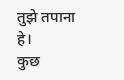तुझे तपाना हे।
कुछ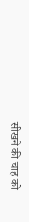सीखने की चाह को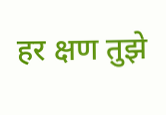हर क्षण तुझे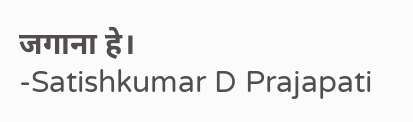जगाना हे।
-Satishkumar D Prajapati